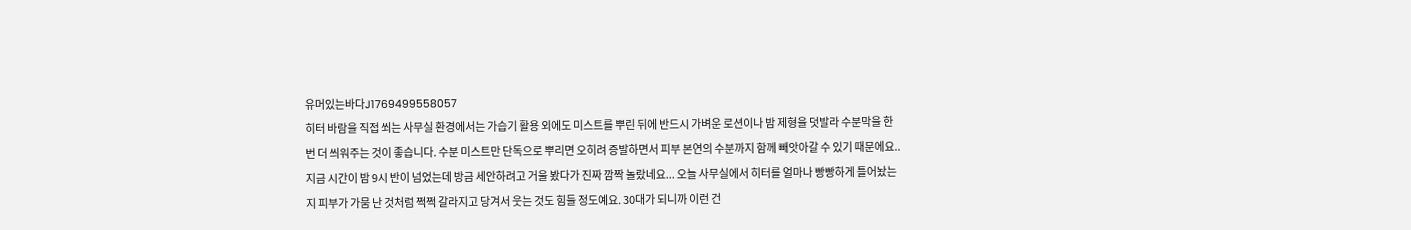유머있는바다J1769499558057
히터 바람을 직접 쐬는 사무실 환경에서는 가습기 활용 외에도 미스트를 뿌린 뒤에 반드시 가벼운 로션이나 밤 제형을 덧발라 수분막을 한 번 더 씌워주는 것이 좋습니다. 수분 미스트만 단독으로 뿌리면 오히려 증발하면서 피부 본연의 수분까지 함께 빼앗아갈 수 있기 때문에요..
지금 시간이 밤 9시 반이 넘었는데 방금 세안하려고 거울 봤다가 진짜 깜짝 놀랐네요... 오늘 사무실에서 히터를 얼마나 빵빵하게 틀어놨는지 피부가 가뭄 난 것처럼 쩍쩍 갈라지고 당겨서 웃는 것도 힘들 정도예요. 30대가 되니까 이런 건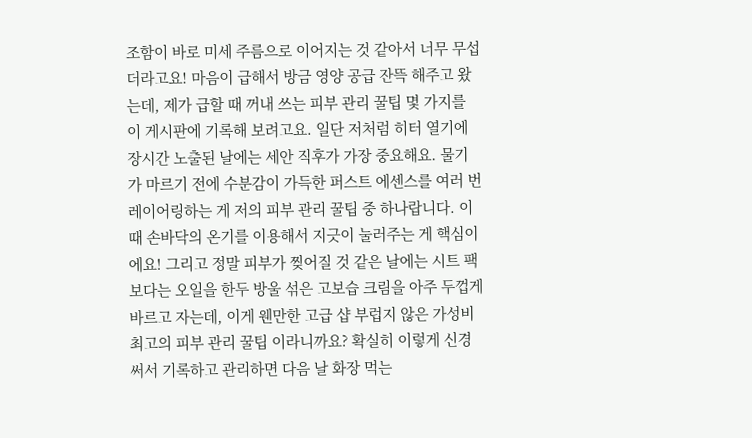조함이 바로 미세 주름으로 이어지는 것 같아서 너무 무섭더라고요! 마음이 급해서 방금 영양 공급 잔뜩 해주고 왔는데, 제가 급할 때 꺼내 쓰는 피부 관리 꿀팁 몇 가지를 이 게시판에 기록해 보려고요. 일단 저처럼 히터 열기에 장시간 노출된 날에는 세안 직후가 가장 중요해요. 물기가 마르기 전에 수분감이 가득한 퍼스트 에센스를 여러 번 레이어링하는 게 저의 피부 관리 꿀팁 중 하나랍니다. 이때 손바닥의 온기를 이용해서 지긋이 눌러주는 게 핵심이에요! 그리고 정말 피부가 찢어질 것 같은 날에는 시트 팩보다는 오일을 한두 방울 섞은 고보습 크림을 아주 두껍게 바르고 자는데, 이게 웬만한 고급 샵 부럽지 않은 가성비 최고의 피부 관리 꿀팁 이라니까요? 확실히 이렇게 신경 써서 기록하고 관리하면 다음 날 화장 먹는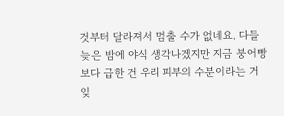것부터 달라져서 멈출 수가 없네요. 다들 늦은 밤에 야식 생각나겠지만 지금 붕어빵보다 급한 건 우리 피부의 수분이라는 거 잊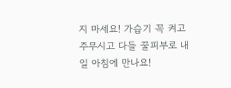지 마세요! 가습기 꼭 켜고 주무시고 다들 꿀피부로 내일 아침에 만나요!